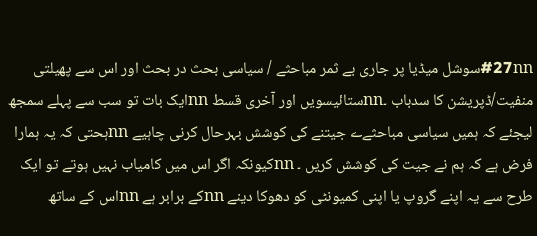#27nnسوشل میڈیا پر جاری بے ثمر مباحثے / سیاسی بحث در بحث اور اس سے پھیلتی منفیت/ڈپریشن کا سدباب ۔nnستائیسویں اور آخری قسط nnایک بات تو سب سے پہلے سمجھ لیجئے کہ ہمیں سیاسی مباحثےے جیتنے کی کوشش بہرحال کرنی چاہیے nnہحتی کہ یہ ہمارا فرض ہے کہ ہم نے جیت کی کوشش کریں ۔ nnکیونکہ اگر اس میں کامیاب نہیں ہوتے تو ایک طرح سے یہ اپنے گروپ یا اپنی کمیونٹی کو دھوکا دینے nnکے برابر ہے nnاس کے ساتھ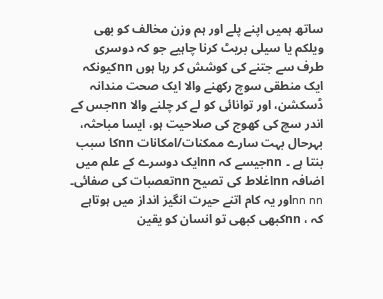ساتھ ہمیں اپنے پلے اور ہم وزن مخالف کو بھی ویلکم یا سیلی بریٹ کرنا چاہیے جو کہ دوسری طرف سے جتنے کی کوشش کر رہا ہوں nnکیونکہ ایک منطقی سوچ رکھنے والا ایک صحت مندانہ ڈسکشن، اور توانائی کو لے کر چلنے والا nnجس کے اندر سچ کی کھوج کی صلاحیت ہو، ایسا مباحثہ، بہرحال بہت سارے ممکنات/امکانات nnکا سبب بنتا ہے ۔ nnجیسے کہ nnایک دوسرے کے علم میں اضافہ nnاغلاط کی تصیح nnتعصبات کی صفائی۔ nn nnاور یہ کام اتنے حیرت انگیز انداز میں ہوتاہے کہ ، nnکبھی کبھی تو انسان کو یقین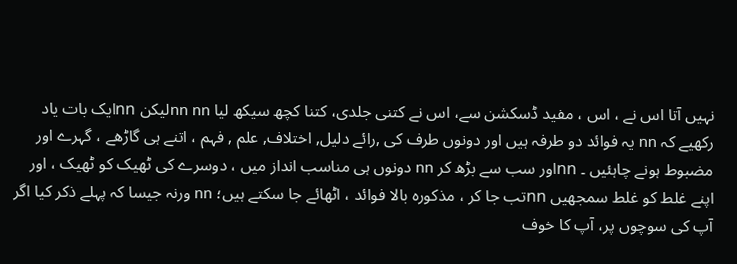نہیں آتا اس نے ، اس ، مفید ڈسکشن سے، اس نے کتنی جلدی، کتنا کچھ سیکھ لیا nn nnلیکن nnایک بات یاد رکھیے کہ nn یہ فوائد دو طرفہ ہیں اور دونوں طرف کی ,رائے دلیل, اختلاف, علم , فہم ، اتنے ہی گاڑھے ، گہرے اور مضبوط ہونے چاہئیں ۔ nnاور سب سے بڑھ کر nn دونوں ہی مناسب انداز میں ، دوسرے کی ٹھیک کو ٹھیک ، اور اپنے غلط کو غلط سمجھیں nnتب جا کر ، مذکورہ بالا فوائد ، اٹھائے جا سکتے ہیں؛ nn ورنہ جیسا کہ پہلے ذکر کیا اگر آپ کی سوچوں پر، آپ کا خوف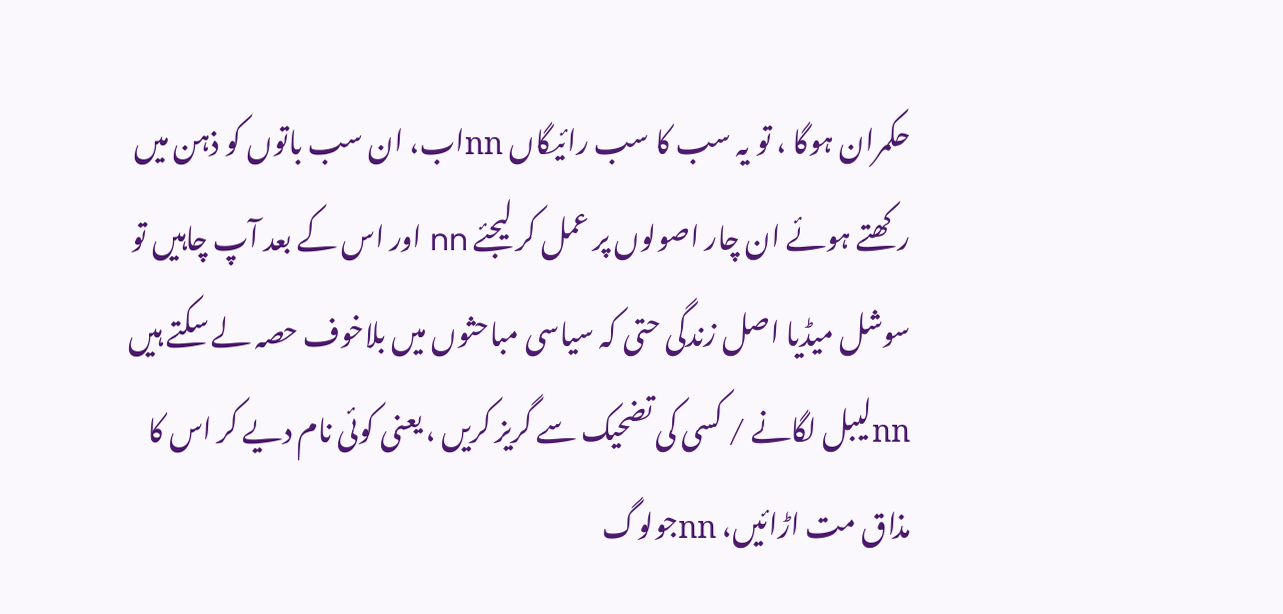حکمران ہوگا ، تو یہ سب کا سب رائیگاں nnاب، ان سب باتوں کو ذہن میں رکھتے ہوئے ان چار اصولوں پر عمل کر لیجئے nn اور اس کے بعد آپ چاہیں تو سوشل میڈیا اصل زندگی حتی کہ سیاسی مباحثوں میں بلاخوف حصہ لے سکتے ہیں nnلیبل لگانے / کسی کی تضحیک سے گریز کریں ، یعنی کوئی نام دیے کر اس کا مذاق مت اڑائیں، nnجولوگ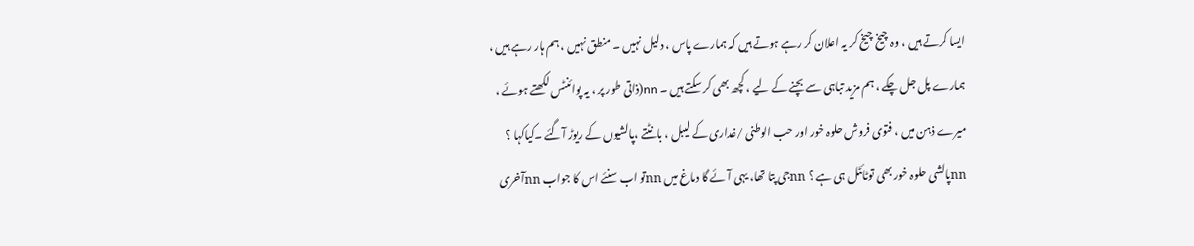ایسا کرتے ہیں ، وہ چیخ چیخ کر یہ اعلان کر رہے ہوتے ہیں کہ ہمارے پاس ، دلیل نہیں ۔ منطق نہیں ، ہم ہار رہے ہیں ، ہمارے پل جل چکے ، ہم مزید تباہی سے بچنے کے لیے ، کچھ بھی کر سکتے ہیں ۔ nn(ذاتی طور پر ، یہ پوائنٹس لکھتے ہوئے ، میرے ذہن میں ، فتوی فروش حلوہ خور اور حب الوطنی /غداری کے لیبل ، بانٹتے ،پالشیوں کے ریوڑ آگئے ۔کیاکہا ؟ nnپالشی حلوہ خور بھی توٹائٹل ہی ہے ؟ nnجی پتا تھا، یہی آئے گا دماغ میں nnتو اب سنئے اس کا جواب nnآخری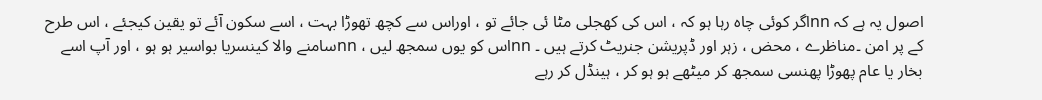اصول یہ ہے کہ nnاگر کوئی چاہ رہا ہو کہ ، اس کی کھجلی مٹا ئی جائے تو ، اوراس سے کچھ تھوڑا بہت ، اسے سکون آئے تو یقین کیجئے ، اس طرح کے پر امن ۔مناظرے ، محض ، زہر اور ڈپریشن جنریٹ کرتے ہیں ۔ nnاس کو یوں سمجھ لیں ، nnسامنے والا کینسریا بواسیر ہو ہو ، اور آپ اسے بخار یا عام پھوڑا پھنسی سمجھ کر میٹھے ہو ہو کر ، ہینڈل کر رہے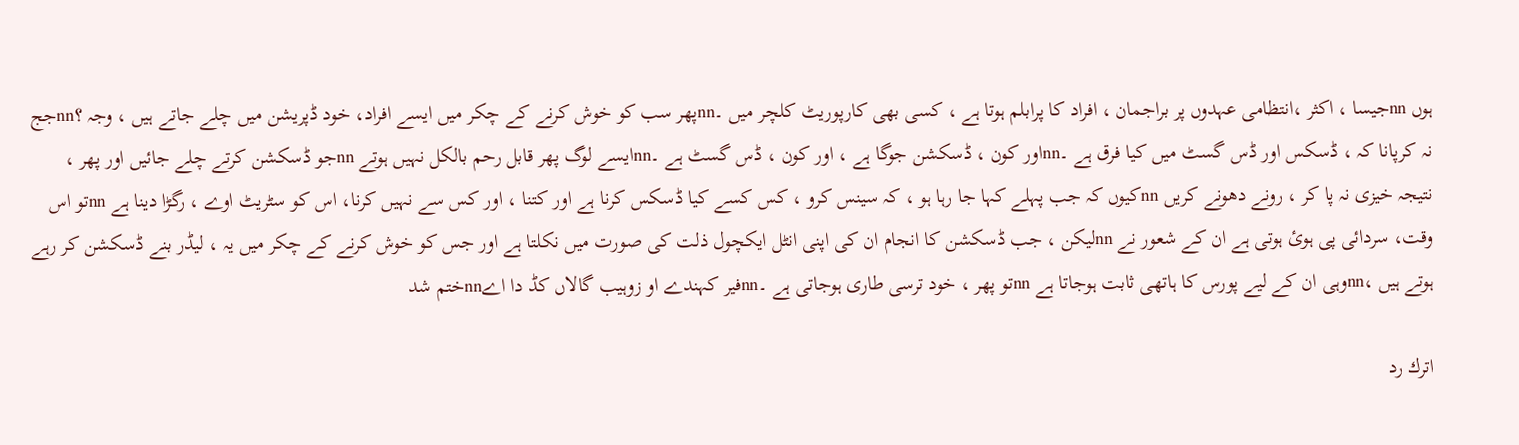ہوں nnجیسا ، اکثر ،انتظامی عہدوں پر براجمان ، افراد کا پرابلم ہوتا ہے ، کسی بھی کارپوریٹ کلچر میں ۔nnپھر سب کو خوش کرنے کے چکر میں ایسے افراد، خود ڈپریشن میں چلے جاتے ہیں ، وجہ ؟nnجج نہ کرپانا کہ ، ڈسکس اور ڈس گسٹ میں کیا فرق ہے ۔nnاور کون ، ڈسکشن جوگا ہے ، اور کون ، ڈس گسٹ ہے ۔nnایسے لوگ پھر قابل رحم بالکل نہیں ہوتے nnجو ڈسکشن کرتے چلے جائیں اور پھر ، نتیجہ خیزی نہ پا کر ، رونے دھونے کریں nnکیوں کہ جب پہلے کہا جا رہا ہو ، کہ سینس کرو ، کس کسے کیا ڈسکس کرنا ہے اور کتنا ، اور کس سے نہیں کرنا، اس کو سٹریٹ اوے ، رگڑا دینا ہے nnتو اس وقت، سردائی پی ہوئ ہوتی ہے ان کے شعور نے nnلیکن ، جب ڈسکشن کا انجام ان کی اپنی انٹل ایکچول ذلت کی صورت میں نکلتا ہے اور جس کو خوش کرنے کے چکر میں یہ ، لیڈر بنے ڈسکشن کر رہے ہوتے ہیں ،nnوہی ان کے لیے پورس کا ہاتھی ثابت ہوجاتا ہے nnتو پھر ، خود ترسی طاری ہوجاتی ہے ۔nnفیر کہندے او زوہیب گالاں کڈ دا اےnnختم شد

اترك رد